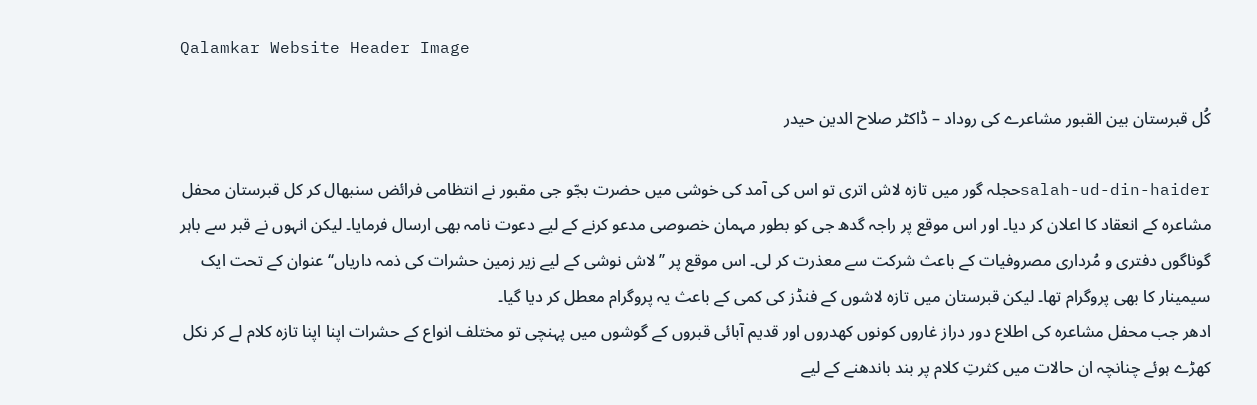Qalamkar Website Header Image

کُل قبرستان بین القبور مشاعرے کی روداد – ڈاکٹر صلاح الدین حیدر

salah-ud-din-haiderحجلہ گور میں تازہ لاش اتری تو اس کی آمد کی خوشی میں حضرت بجّو جی مقبور نے انتظامی فرائض سنبھال کر کل قبرستان محفل مشاعرہ کے انعقاد کا اعلان کر دیا۔ اور اس موقع پر راجہ گدھ جی کو بطور مہمان خصوصی مدعو کرنے کے لیے دعوت نامہ بھی ارسال فرمایا۔ لیکن انہوں نے قبر سے باہر گوناگوں دفتری و مُرداری مصروفیات کے باعث شرکت سے معذرت کر لی۔ اس موقع پر ’’لاش نوشی کے لیے زیر زمین حشرات کی ذمہ داریاں‘‘ عنوان کے تحت ایک سیمینار کا بھی پروگرام تھا۔ لیکن قبرستان میں تازہ لاشوں کے فنڈز کی کمی کے باعث یہ پروگرام معطل کر دیا گیا۔
ادھر جب محفل مشاعرہ کی اطلاع دور دراز غاروں کونوں کھدروں اور قدیم آبائی قبروں کے گوشوں میں پہنچی تو مختلف انواع کے حشرات اپنا اپنا تازہ کلام لے کر نکل کھڑے ہوئے چنانچہ ان حالات میں کثرتِ کلام پر بند باندھنے کے لیے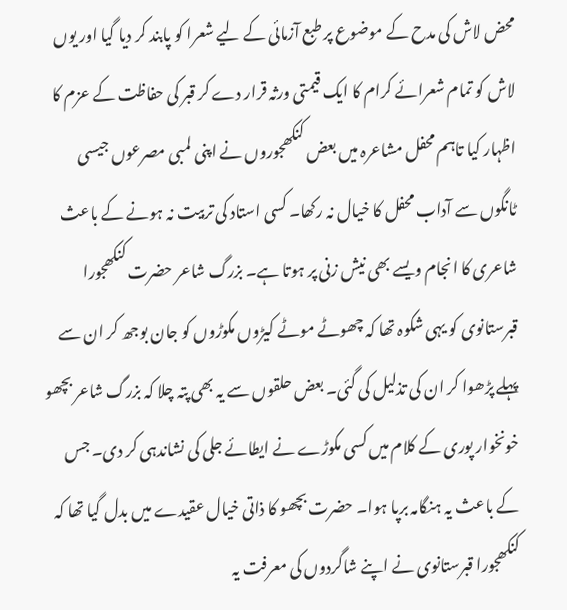محض لاش کی مدح کے موضوع پر طبع آزمائی کے لیے شعرا کو پابند کر دیا گیا اور یوں لاش کو تمام شعرائے کرام کا ایک قیمتی ورثہ قرار دے کر قبر کی حفاظت کے عزم کا اظہار کیا تاہم محفل مشاعرہ میں بعض کنکھجوروں نے اپنی لمبی مصرعوں جیسی ٹانگوں سے آداب محفل کا خیال نہ رکھا۔ کسی استاد کی تربیت نہ ہونے کے باعث شاعری کا انجام ویسے بھی نیش زنی پر ہوتا ہے۔ بزرگ شاعر حضرت کنکھجورا قبرستانوی کو یہی شکوہ تھا کہ چھوٹے موٹے کیڑوں مکوڑوں کو جان بوجھ کر ان سے پہلے پڑھوا کر ان کی تذلیل کی گئی۔ بعض حلقوں سے یہ بھی پتہ چلا کہ بزرگ شاعر بچھو خونخوار پوری کے کلام میں کسی مکوڑے نے ایطائے جلی کی نشاندہی کر دی۔ جس کے باعث یہ ہنگامہ برپا ہوا۔ حضرت بچھو کا ذاتی خیال عقیدے میں بدل گیا تھا کہ کنکھجورا قبرستانوی نے اپنے شاگردوں کی معرفت یہ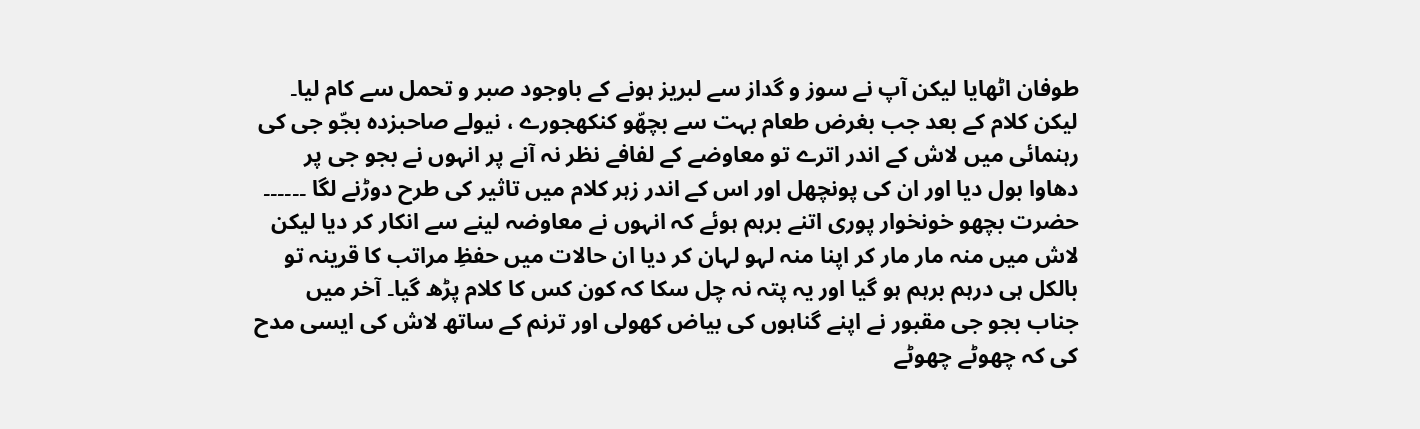طوفان اٹھایا لیکن آپ نے سوز و گداز سے لبریز ہونے کے باوجود صبر و تحمل سے کام لیا۔ لیکن کلام کے بعد جب بغرض طعام بہت سے بچھّو کنکھجورے ، نیولے صاحبزدہ بجّو جی کی رہنمائی میں لاش کے اندر اترے تو معاوضے کے لفافے نظر نہ آنے پر انہوں نے بجو جی پر دھاوا بول دیا اور ان کی پونچھل اور اس کے اندر زہر کلام میں تاثیر کی طرح دوڑنے لگا ۔۔۔۔۔۔ حضرت بچھو خونخوار پوری اتنے برہم ہوئے کہ انہوں نے معاوضہ لینے سے انکار کر دیا لیکن لاش میں منہ مار مار کر اپنا منہ لہو لہان کر دیا ان حالات میں حفظِ مراتب کا قرینہ تو بالکل ہی درہم برہم ہو گیا اور یہ پتہ نہ چل سکا کہ کون کس کا کلام پڑھ گیا۔ آخر میں جناب بجو جی مقبور نے اپنے گناہوں کی بیاض کھولی اور ترنم کے ساتھ لاش کی ایسی مدح کی کہ چھوٹے چھوٹے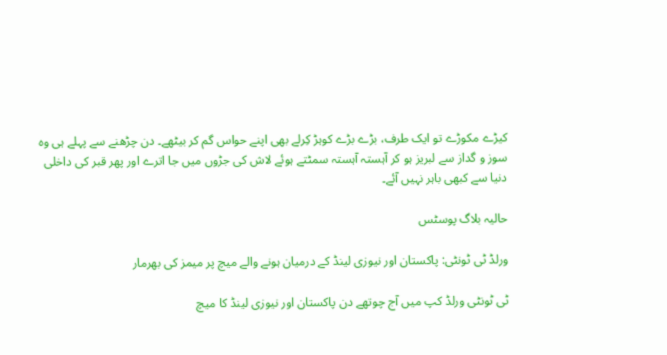کیڑے مکوڑے تو ایک طرف، بڑے بڑے کوہڑ کِرلے بھی اپنے حواس گم کر بیٹھے۔ دن چڑھنے سے پہلے ہی وہ سوز و گداز سے لبریز ہو کر آہستہ آہستہ سمٹتے ہوئے لاش کی جڑوں میں جا اترے اور پھر قبر کی داخلی دنیا سے کبھی باہر نہیں آئے۔

حالیہ بلاگ پوسٹس

ورلڈ ٹی ٹونٹی: پاکستان اور نیوزی لینڈ کے درمیان ہونے والے میچ پر میمز کی بھرمار

ٹی ٹونٹی ورلڈ کپ میں آج چوتھے دن پاکستان اور نیوزی لینڈ کا میچ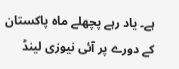ہے۔ یاد رہے پچھلے ماہ پاکستان کے دورے پر آئی نیوزی لینڈ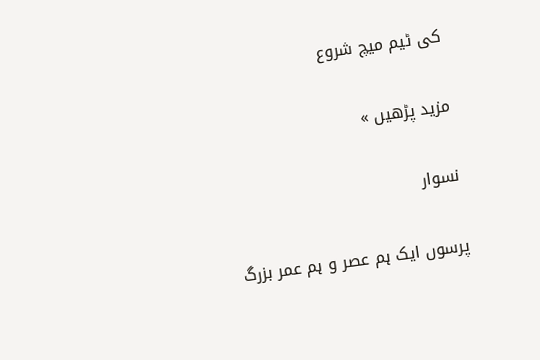کی ٹیم میچ شروع

مزید پڑھیں »

نسوار

پرسوں ایک ہم عصر و ہم عمر بزرگ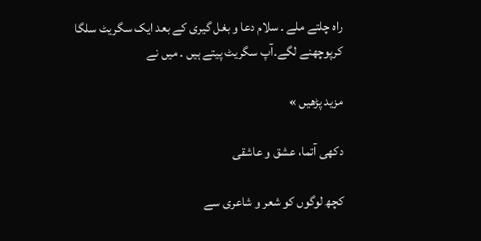راہ چلتے ملے ۔ سلام دعا و بغل گیری کے بعد ایک سگریٹ سلگا کرپوچھنے لگے۔آپ سگریٹ پیتے ہیں ۔ میں نے

مزید پڑھیں »

دکھی آتما، عشق و عاشقی

کچھ لوگوں کو شعر و شاعری سے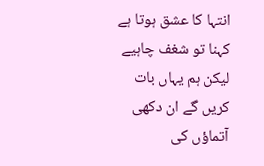انتہا کا عشق ہوتا ہے کہنا تو شغف چاہیے لیکن ہم یہاں بات کریں گے ان دکھی آتماؤں کی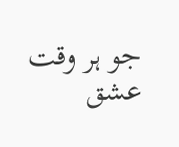جو ہر وقت عشق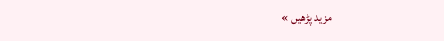مزید پڑھیں »